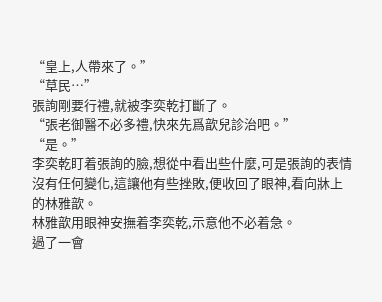“皇上,人帶來了。”
“草民…”
張詢剛要行禮,就被李奕乾打斷了。
“張老御醫不必多禮,快來先爲歆兒診治吧。”
“是。”
李奕乾盯着張詢的臉,想從中看出些什麼,可是張詢的表情沒有任何變化,這讓他有些挫敗,便收回了眼神,看向牀上的林雅歆。
林雅歆用眼神安撫着李奕乾,示意他不必着急。
過了一會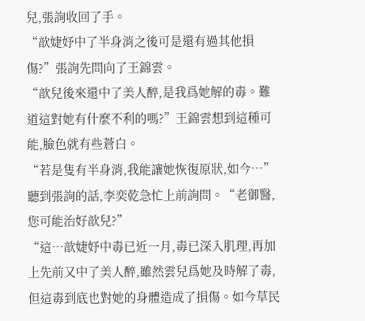兒,張詢收回了手。
“歆婕妤中了半身消之後可是還有過其他損傷?”張詢先問向了王錦雲。
“歆兒後來還中了美人醉,是我爲她解的毒。難道這對她有什麼不利的嗎?”王錦雲想到這種可能,臉色就有些蒼白。
“若是隻有半身消,我能讓她恢復原狀,如今…”
聽到張詢的話,李奕乾急忙上前詢問。“老御醫,您可能治好歆兒?”
“這…歆婕妤中毒已近一月,毒已深入肌理,再加上先前又中了美人醉,雖然雲兒爲她及時解了毒,但這毒到底也對她的身體造成了損傷。如今草民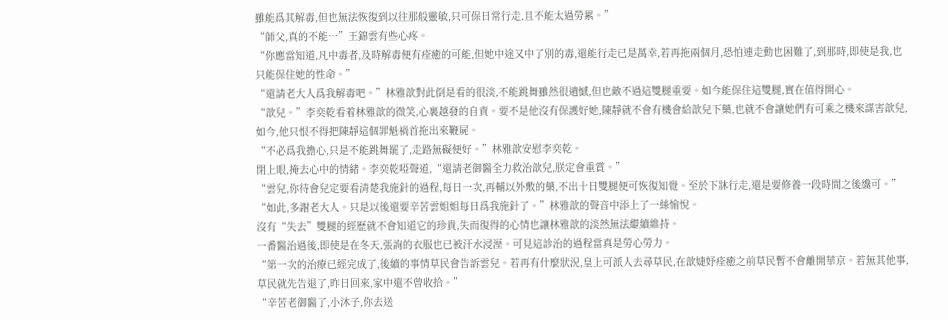雖能爲其解毒,但也無法恢復到以往那般靈敏,只可保日常行走,且不能太過勞累。”
“師父,真的不能…”王錦雲有些心疼。
“你應當知道,凡中毒者,及時解毒便有痊癒的可能,但她中途又中了別的毒,還能行走已是萬幸,若再拖兩個月,恐怕連走動也困難了,到那時,即使是我,也只能保住她的性命。”
“還請老大人爲我解毒吧。”林雅歆對此倒是看的很淡,不能跳舞雖然很遺憾,但也敵不過這雙腿重要。如今能保住這雙腿,實在值得開心。
“歆兒。”李奕乾看着林雅歆的微笑,心裏越發的自責。要不是他沒有保護好她,陳靜就不會有機會給歆兒下藥,也就不會讓她們有可乘之機來謀害歆兒,如今,他只恨不得把陳靜這個罪魁禍首拖出來鞭屍。
“不必爲我擔心,只是不能跳舞罷了,走路無礙便好。”林雅歆安慰李奕乾。
閉上眼,掩去心中的情緒。李奕乾啞聲道,“還請老御醫全力救治歆兒,朕定會重賞。”
“雲兒,你待會兒定要看清楚我施針的過程,每日一次,再輔以外敷的藥,不出十日雙腿便可恢復知覺。至於下牀行走,還是要修養一段時間之後纔可。”
“如此,多謝老大人。只是以後還要辛苦雲姐姐每日爲我施針了。”林雅歆的聲音中添上了一絲愉悅。
沒有“失去”雙腿的經歷就不會知道它的珍貴,失而復得的心情也讓林雅歆的淡然無法繼續維持。
一番醫治過後,即使是在冬天,張詢的衣服也已被汗水浸溼。可見這診治的過程當真是勞心勞力。
“第一次的治療已經完成了,後續的事情草民會告訴雲兒。若再有什麼狀況,皇上可派人去尋草民,在歆婕妤痊癒之前草民暫不會離開華京。若無其他事,草民就先告退了,昨日回來,家中還不曾收拾。”
“辛苦老御醫了,小沐子,你去送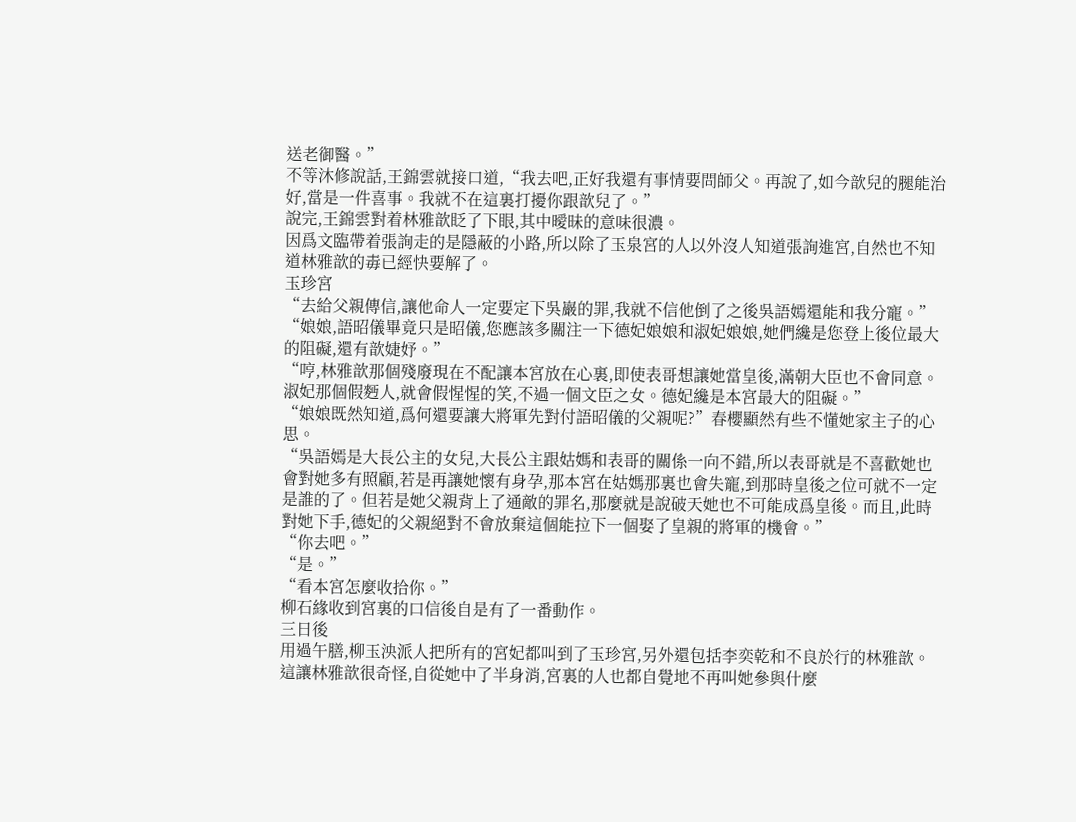送老御醫。”
不等沐修說話,王錦雲就接口道,“我去吧,正好我還有事情要問師父。再說了,如今歆兒的腿能治好,當是一件喜事。我就不在這裏打擾你跟歆兒了。”
說完,王錦雲對着林雅歆眨了下眼,其中曖昧的意味很濃。
因爲文臨帶着張詢走的是隱蔽的小路,所以除了玉泉宮的人以外沒人知道張詢進宮,自然也不知道林雅歆的毒已經快要解了。
玉珍宮
“去給父親傳信,讓他命人一定要定下吳巖的罪,我就不信他倒了之後吳語嫣還能和我分寵。”
“娘娘,語昭儀畢竟只是昭儀,您應該多關注一下德妃娘娘和淑妃娘娘,她們纔是您登上後位最大的阻礙,還有歆婕妤。”
“哼,林雅歆那個殘廢現在不配讓本宮放在心裏,即使表哥想讓她當皇後,滿朝大臣也不會同意。淑妃那個假麪人,就會假惺惺的笑,不過一個文臣之女。德妃纔是本宮最大的阻礙。”
“娘娘既然知道,爲何還要讓大將軍先對付語昭儀的父親呢?”春櫻顯然有些不懂她家主子的心思。
“吳語嫣是大長公主的女兒,大長公主跟姑媽和表哥的關係一向不錯,所以表哥就是不喜歡她也會對她多有照顧,若是再讓她懷有身孕,那本宮在姑媽那裏也會失寵,到那時皇後之位可就不一定是誰的了。但若是她父親背上了通敵的罪名,那麼就是說破天她也不可能成爲皇後。而且,此時對她下手,德妃的父親絕對不會放棄這個能拉下一個娶了皇親的將軍的機會。”
“你去吧。”
“是。”
“看本宮怎麼收拾你。”
柳石緣收到宮裏的口信後自是有了一番動作。
三日後
用過午膳,柳玉泱派人把所有的宮妃都叫到了玉珍宮,另外還包括李奕乾和不良於行的林雅歆。
這讓林雅歆很奇怪,自從她中了半身消,宮裏的人也都自覺地不再叫她參與什麼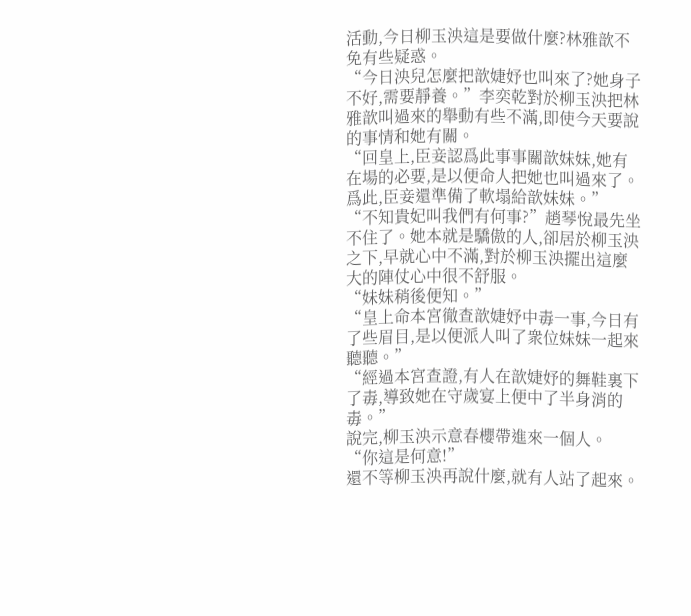活動,今日柳玉泱這是要做什麼?林雅歆不免有些疑惑。
“今日泱兒怎麼把歆婕妤也叫來了?她身子不好,需要靜養。”李奕乾對於柳玉泱把林雅歆叫過來的舉動有些不滿,即使今天要說的事情和她有關。
“回皇上,臣妾認爲此事事關歆妹妹,她有在場的必要,是以便命人把她也叫過來了。爲此,臣妾還準備了軟塌給歆妹妹。”
“不知貴妃叫我們有何事?”趙琴悅最先坐不住了。她本就是驕傲的人,卻居於柳玉泱之下,早就心中不滿,對於柳玉泱擺出這麼大的陣仗心中很不舒服。
“妹妹稍後便知。”
“皇上命本宮徹查歆婕妤中毒一事,今日有了些眉目,是以便派人叫了衆位妹妹一起來聽聽。”
“經過本宮查證,有人在歆婕妤的舞鞋裏下了毒,導致她在守歲宴上便中了半身消的毒。”
說完,柳玉泱示意春櫻帶進來一個人。
“你這是何意!”
還不等柳玉泱再說什麼,就有人站了起來。